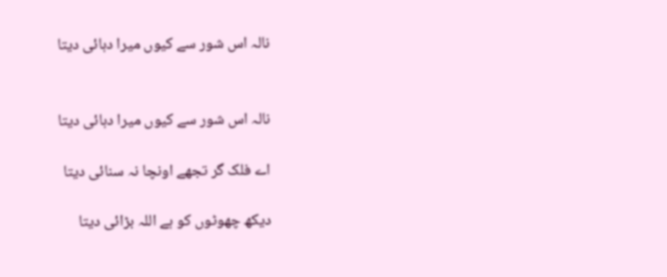نالہ اس شور سے کیوں میرا دہائی دیتا


نالہ اس شور سے کیوں میرا دہائی دیتا

اے فلک گر تجھے اونچا نہ سنائی دیتا

دیکھ چھوٹوں کو ہے اللہ بڑائی دیتا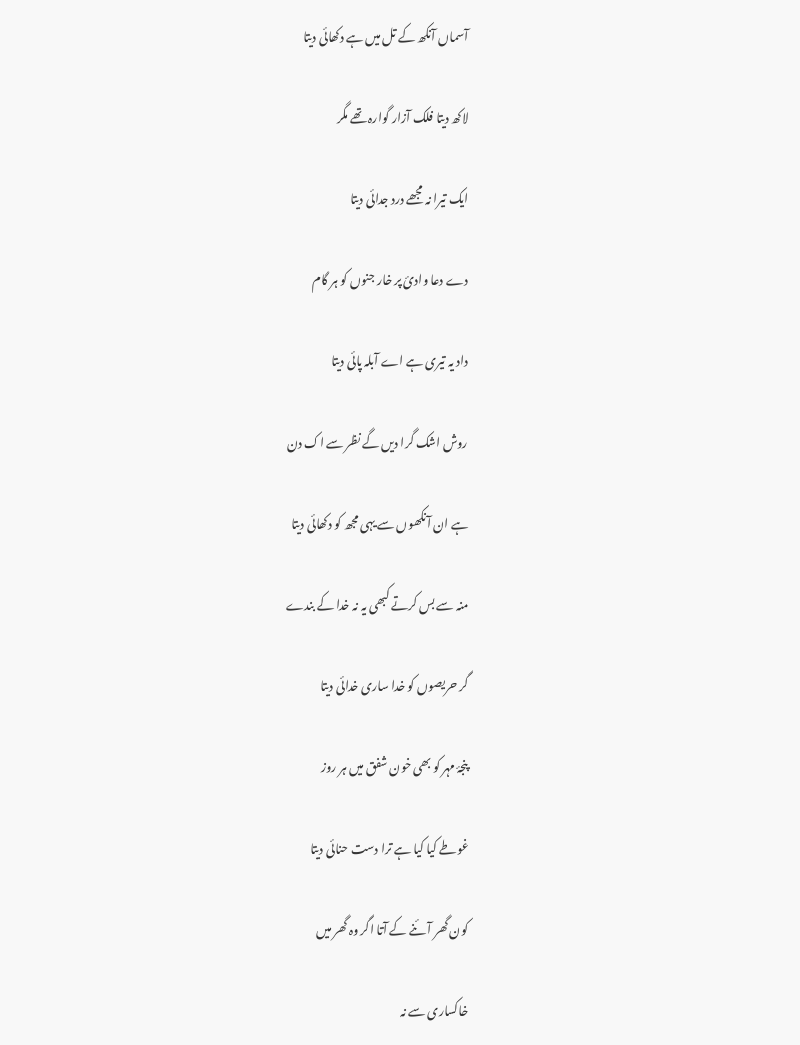آسماں آنکھ کے تل میں ہے دکھائی دیتا

لاکھ دیتا فلک آزار گوارہ تھے مگر

ایک تیرا نہ مجھے درد جدائی دیتا

دے دعا وادیٔ پر خار جنوں کو ہر گام

داد یہ تیری ہے اے آبلہ پائی دیتا

روش اشک گرا دیں گے نظر سے اک دن

ہے ان آنکھوں سے یہی مجھ کو دکھائی دیتا

منہ سے بس کرتے کبھی یہ نہ خدا کے بندے

گر حریصوں کو خدا ساری خدائی دیتا

پنجۂ مہر کو بھی خون شفق میں ہر روز

غوطے کیا کیا ہے ترا دست حنائی دیتا

کون گھر آئنے کے آتا اگر وہ گھر میں

خاکساری سے نہ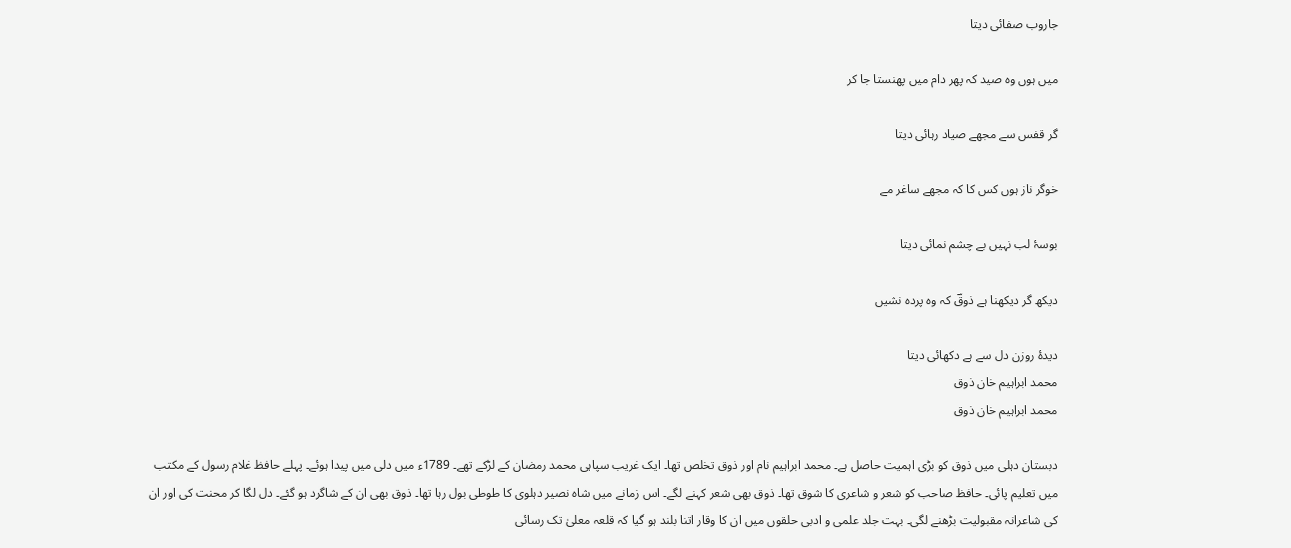جاروب صفائی دیتا

میں ہوں وہ صید کہ پھر دام میں پھنستا جا کر

گر قفس سے مجھے صیاد رہائی دیتا

خوگر ناز ہوں کس کا کہ مجھے ساغر مے

بوسۂ لب نہیں بے چشم نمائی دیتا

دیکھ گر دیکھنا ہے ذوقؔ کہ وہ پردہ نشیں

دیدۂ روزن دل سے ہے دکھائی دیتا
محمد ابراہیم خان ذوق
محمد ابراہیم خان ذوق

دبستان دہلی میں ذوق کو بڑی اہمیت حاصل ہے۔ محمد ابراہیم نام اور ذوق تخلص تھا۔ ایک غریب سپاہی محمد رمضان کے لڑکے تھے۔ 1789ء میں دلی میں پیدا ہوئے۔ پہلے حافظ غلام رسول کے مکتب میں تعلیم پائی۔ حافظ صاحب کو شعر و شاعری کا شوق تھا۔ ذوق بھی شعر کہنے لگے۔ اس زمانے میں شاہ نصیر دہلوی کا طوطی بول رہا تھا۔ ذوق بھی ان کے شاگرد ہو گئے۔ دل لگا کر محنت کی اور ان کی شاعرانہ مقبولیت بڑھنے لگی۔ بہت جلد علمی و ادبی حلقوں میں ان کا وقار اتنا بلند ہو گیا کہ قلعہ معلیٰ تک رسائی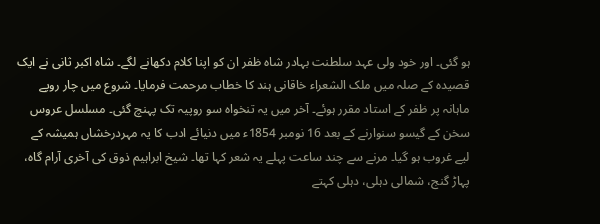ہو گئی۔ اور خود ولی عہد سلطنت بہادر شاہ ظفر ان کو اپنا کلام دکھانے لگے۔ شاہ اکبر ثانی نے ایک قصیدہ کے صلہ میں ملک الشعراء خاقانی ہند کا خطاب مرحمت فرمایا۔ شروع میں چار روپے ماہانہ پر ظفر کے استاد مقرر ہوئے۔ آخر میں یہ تنخواہ سو روپیہ تک پہنچ گئی۔ مسلسل عروس سخن کے گیسو سنوارنے کے بعد 16 نومبر 1854ء میں دنیائے ادب کا یہ مہردرخشاں ہمیشہ کے لیے غروب ہو گیا۔ مرنے سے چند ساعت پہلے یہ شعر کہا تھا۔ شیخ ابراہیم ذوق کی آخری آرام گاہ، پہاڑ گنج، شمالی دہلی، دہلی کہتے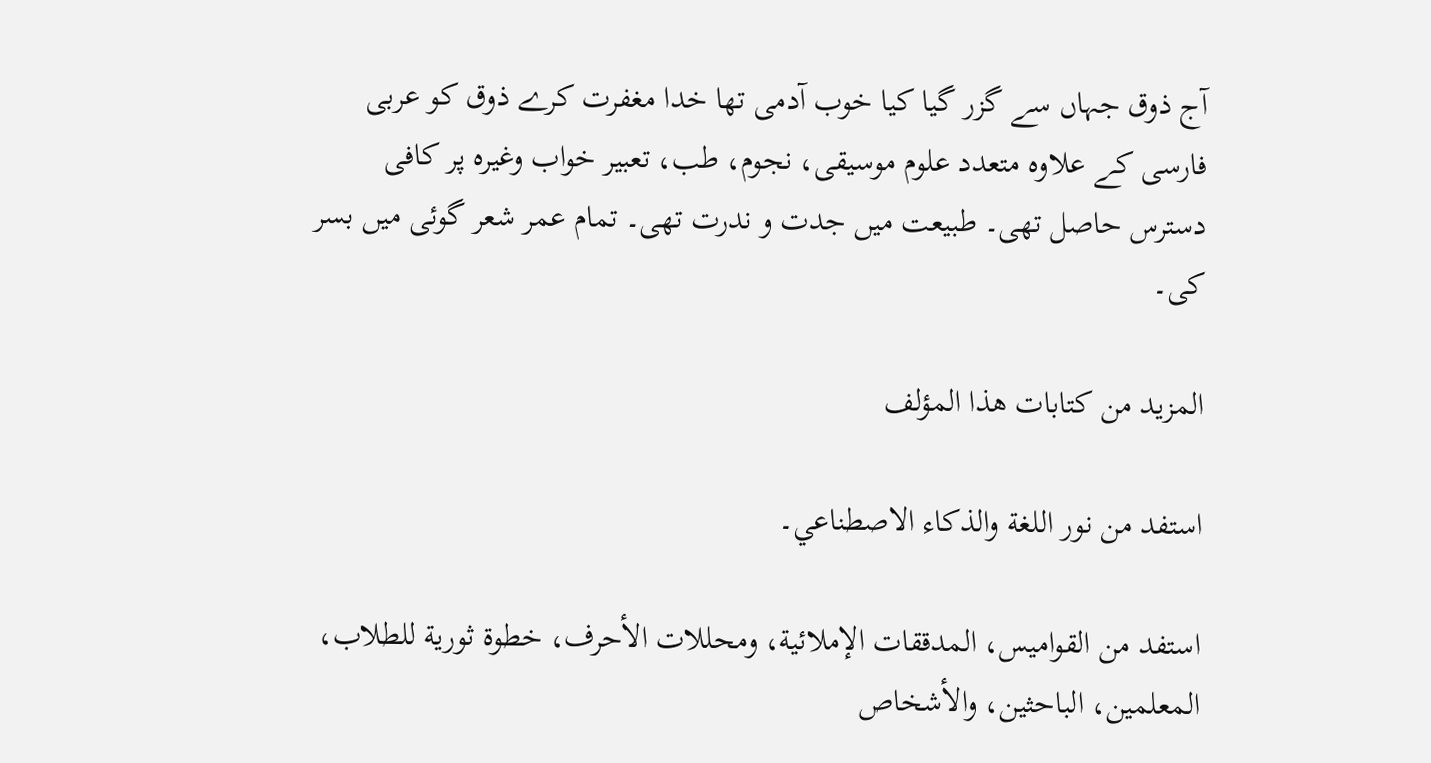آج ذوق جہاں سے گزر گیا کیا خوب آدمی تھا خدا مغفرت کرے ذوق کو عربی فارسی کے علاوہ متعدد علوم موسیقی، نجوم، طب، تعبیر خواب وغیرہ پر کافی دسترس حاصل تھی۔ طبیعت میں جدت و ندرت تھی۔ تمام عمر شعر گوئی میں بسر کی۔

المزيد من كتابات هذا المؤلف

استفد من نور اللغة والذكاء الاصطناعي۔

استفد من القواميس، المدققات الإملائية، ومحللات الأحرف، خطوة ثورية للطلاب، المعلمين، الباحثين، والأشخاص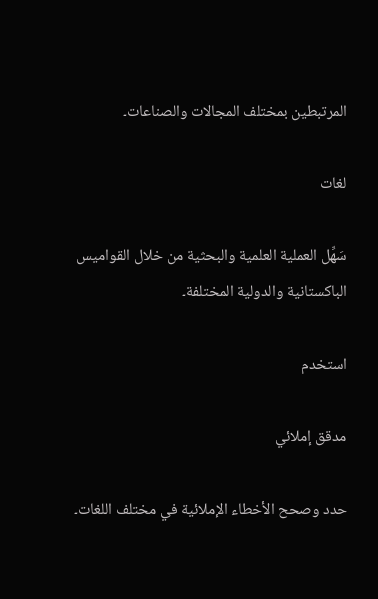المرتبطين بمختلف المجالات والصناعات۔

لغات

سَهِّل العملية العلمية والبحثية من خلال القواميس الباكستانية والدولية المختلفة۔

استخدم

مدقق إملائي

حدد وصحح الأخطاء الإملائية في مختلف اللغات۔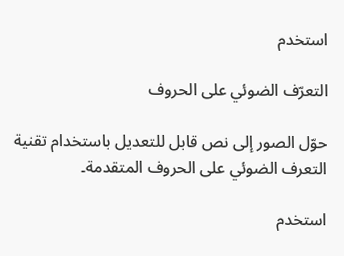استخدم

التعرّف الضوئي على الحروف

حوّل الصور إلى نص قابل للتعديل باستخدام تقنية التعرف الضوئي على الحروف المتقدمة۔

استخدم